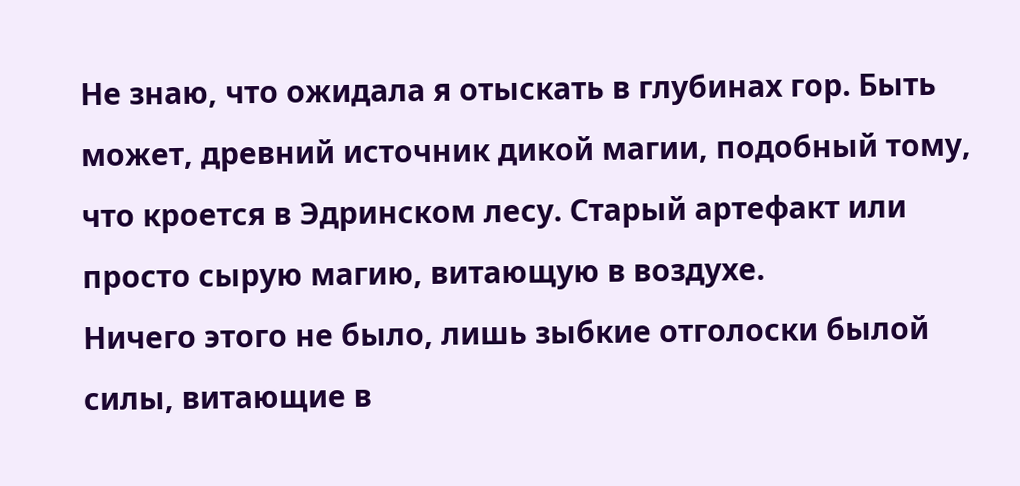Не знаю, что ожидала я отыскать в глубинах гор. Быть может, древний источник дикой магии, подобный тому, что кроется в Эдринском лесу. Старый артефакт или просто сырую магию, витающую в воздухе.
Ничего этого не было, лишь зыбкие отголоски былой силы, витающие в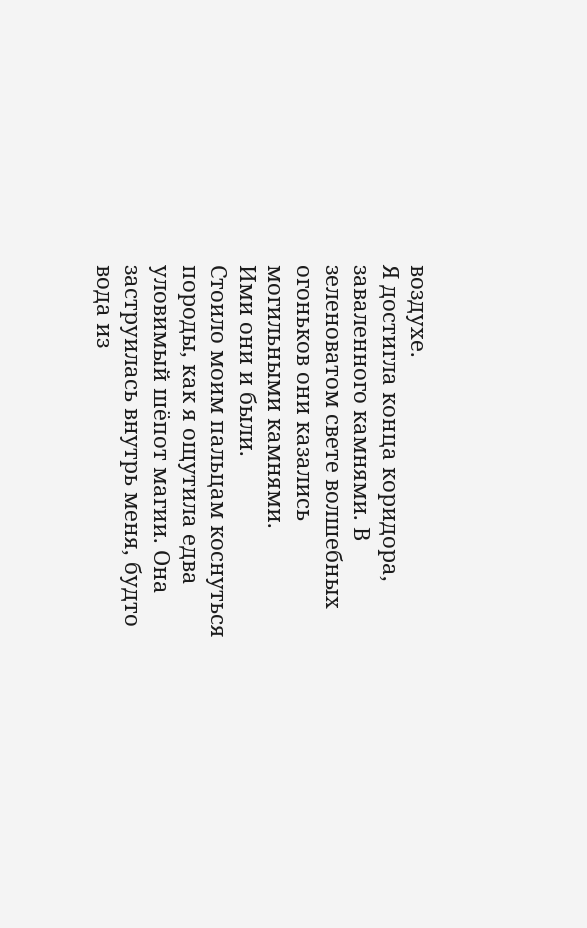воздухе.
Я достигла конца коридора, заваленного камнями. В зеленоватом свете волшебных огоньков они казались могильными камнями.
Ими они и были.
Стоило моим пальцам коснуться породы, как я ощутила едва уловимый шёпот магии. Она заструилась внутрь меня, будто вода из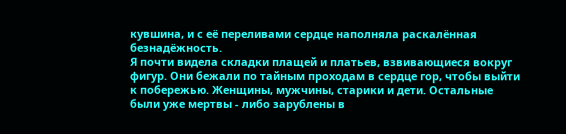кувшина, и с её переливами сердце наполняла раскалённая безнадёжность.
Я почти видела складки плащей и платьев, взвивающиеся вокруг фигур. Они бежали по тайным проходам в сердце гор, чтобы выйти к побережью. Женщины, мужчины, старики и дети. Остальные были уже мертвы - либо зарублены в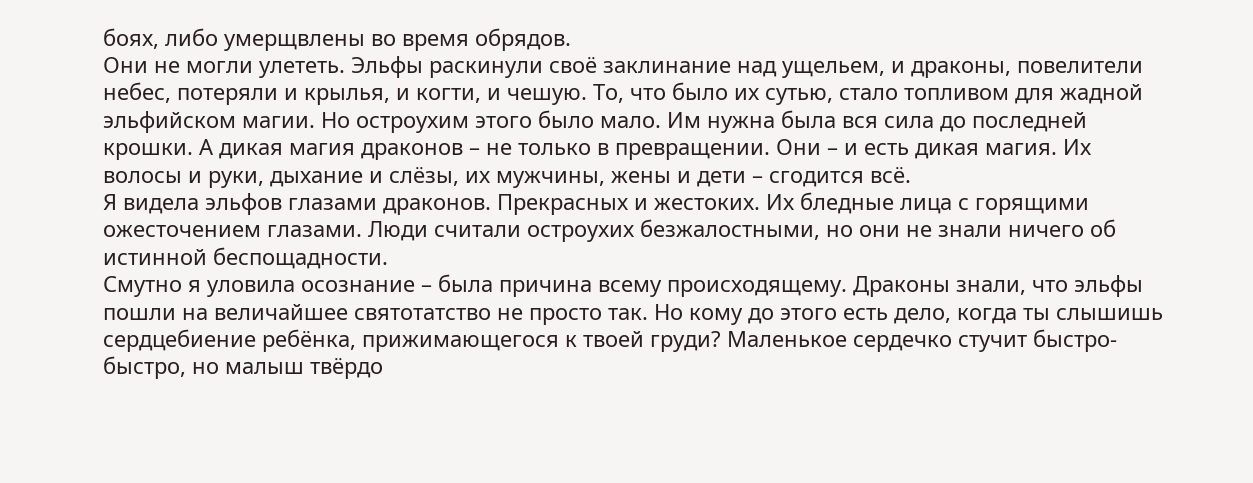боях, либо умерщвлены во время обрядов.
Они не могли улететь. Эльфы раскинули своё заклинание над ущельем, и драконы, повелители небес, потеряли и крылья, и когти, и чешую. То, что было их сутью, стало топливом для жадной эльфийском магии. Но остроухим этого было мало. Им нужна была вся сила до последней крошки. А дикая магия драконов – не только в превращении. Они – и есть дикая магия. Их волосы и руки, дыхание и слёзы, их мужчины, жены и дети – сгодится всё.
Я видела эльфов глазами драконов. Прекрасных и жестоких. Их бледные лица с горящими ожесточением глазами. Люди считали остроухих безжалостными, но они не знали ничего об истинной беспощадности.
Смутно я уловила осознание – была причина всему происходящему. Драконы знали, что эльфы пошли на величайшее святотатство не просто так. Но кому до этого есть дело, когда ты слышишь сердцебиение ребёнка, прижимающегося к твоей груди? Маленькое сердечко стучит быстро-быстро, но малыш твёрдо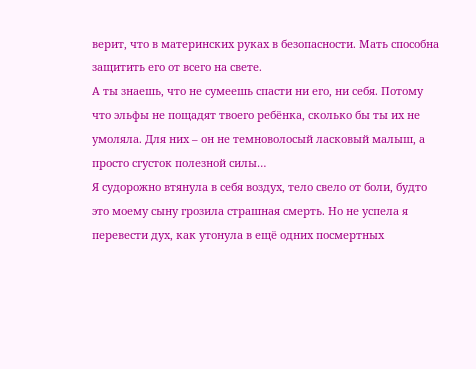верит, что в материнских руках в безопасности. Мать способна защитить его от всего на свете.
А ты знаешь, что не сумеешь спасти ни его, ни себя. Потому что эльфы не пощадят твоего ребёнка, сколько бы ты их не умоляла. Для них – он не темноволосый ласковый малыш, а просто сгусток полезной силы…
Я судорожно втянула в себя воздух, тело свело от боли, будто это моему сыну грозила страшная смерть. Но не успела я перевести дух, как утонула в ещё одних посмертных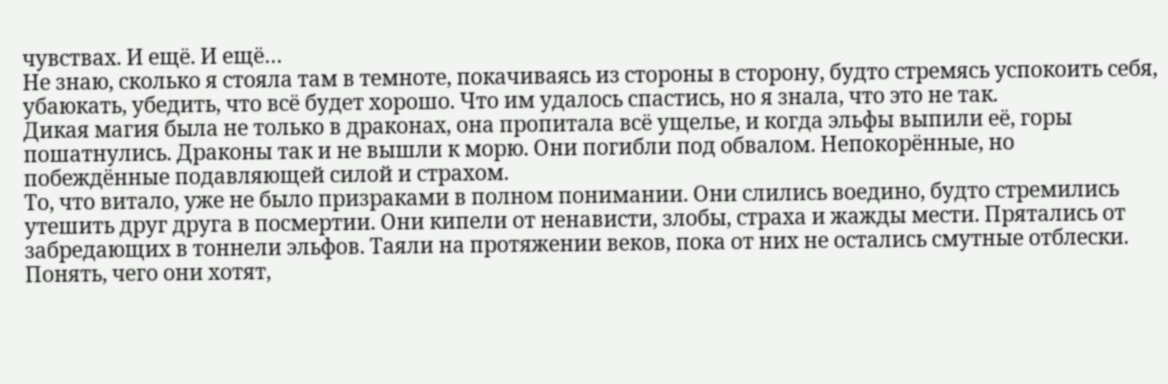чувствах. И ещё. И ещё…
Не знаю, сколько я стояла там в темноте, покачиваясь из стороны в сторону, будто стремясь успокоить себя, убаюкать, убедить, что всё будет хорошо. Что им удалось спастись, но я знала, что это не так.
Дикая магия была не только в драконах, она пропитала всё ущелье, и когда эльфы выпили её, горы пошатнулись. Драконы так и не вышли к морю. Они погибли под обвалом. Непокорённые, но побеждённые подавляющей силой и страхом.
То, что витало, уже не было призраками в полном понимании. Они слились воедино, будто стремились утешить друг друга в посмертии. Они кипели от ненависти, злобы, страха и жажды мести. Прятались от забредающих в тоннели эльфов. Таяли на протяжении веков, пока от них не остались смутные отблески.
Понять, чего они хотят,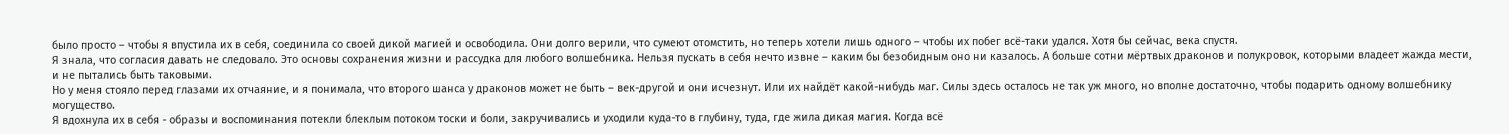было просто – чтобы я впустила их в себя, соединила со своей дикой магией и освободила. Они долго верили, что сумеют отомстить, но теперь хотели лишь одного – чтобы их побег всё-таки удался. Хотя бы сейчас, века спустя.
Я знала, что согласия давать не следовало. Это основы сохранения жизни и рассудка для любого волшебника. Нельзя пускать в себя нечто извне – каким бы безобидным оно ни казалось. А больше сотни мёртвых драконов и полукровок, которыми владеет жажда мести, и не пытались быть таковыми.
Но у меня стояло перед глазами их отчаяние, и я понимала, что второго шанса у драконов может не быть – век-другой и они исчезнут. Или их найдёт какой-нибудь маг. Силы здесь осталось не так уж много, но вполне достаточно, чтобы подарить одному волшебнику могущество.
Я вдохнула их в себя - образы и воспоминания потекли блеклым потоком тоски и боли, закручивались и уходили куда-то в глубину, туда, где жила дикая магия. Когда всё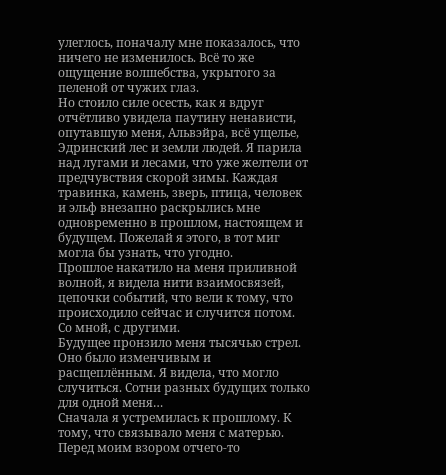улеглось, поначалу мне показалось, что ничего не изменилось. Всё то же ощущение волшебства, укрытого за пеленой от чужих глаз.
Но стоило силе осесть, как я вдруг отчётливо увидела паутину ненависти, опутавшую меня, Альвэйра, всё ущелье, Эдринский лес и земли людей. Я парила над лугами и лесами, что уже желтели от предчувствия скорой зимы. Каждая травинка, камень, зверь, птица, человек и эльф внезапно раскрылись мне одновременно в прошлом, настоящем и будущем. Пожелай я этого, в тот миг могла бы узнать, что угодно.
Прошлое накатило на меня приливной волной, я видела нити взаимосвязей, цепочки событий, что вели к тому, что происходило сейчас и случится потом. Со мной, с другими.
Будущее пронзило меня тысячью стрел. Оно было изменчивым и расщеплённым. Я видела, что могло случиться. Сотни разных будущих только для одной меня…
Сначала я устремилась к прошлому. К тому, что связывало меня с матерью. Перед моим взором отчего-то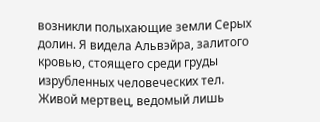возникли полыхающие земли Серых долин. Я видела Альвэйра, залитого кровью, стоящего среди груды изрубленных человеческих тел. Живой мертвец, ведомый лишь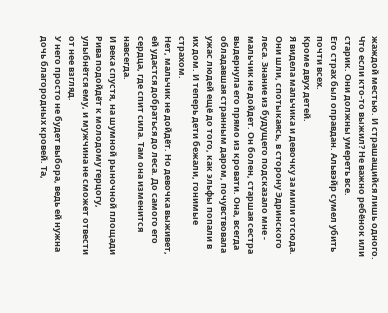жаждой местью. И страшащийся лишь одного.
Что если кто-то выжил? Не важно ребёнок или старик. Они должны умереть все.
Его страх был оправдан. Альвэйр сумел убить почти всех.
Кроме двух детей.
Я видела мальчика и девочку за мили отсюда. Они шли, спотыкаясь, в сторону Эдринского леса. Знание из будущего подсказало мне - мальчик не дойдет. Он болен, старшая сестра выдернула его прямо из кровати. Она, всегда обладавшая странным даром, почувствовала ужас людей ещё до того, как эльфы попали в их дом. И теперь дети бежали, гонимые страхом.
Нет, мальчик не дойдёт. Но девочка выживет, ей удастся добраться до леса. До самого его сердца, где спит сила. Там она изменится навсегда.
И века спустя, на шумной рыночной площади Рива подойдёт к молодому герцогу, улыбнётся ему, и мужчина не сможет отвести от нее взгляд.
У него просто не будет выбора, ведь ей нужна дочь благородных кровей. Та,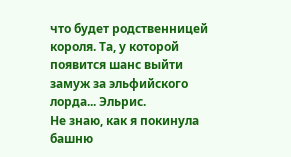что будет родственницей короля. Та, у которой появится шанс выйти замуж за эльфийского лорда... Эльрис.
Не знаю, как я покинула башню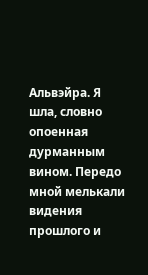Альвэйра. Я шла, словно опоенная дурманным вином. Передо мной мелькали видения прошлого и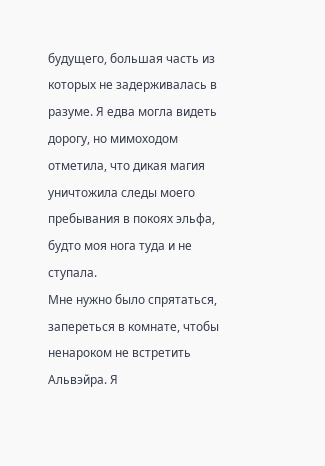будущего, большая часть из которых не задерживалась в разуме. Я едва могла видеть дорогу, но мимоходом отметила, что дикая магия уничтожила следы моего пребывания в покоях эльфа, будто моя нога туда и не ступала.
Мне нужно было спрятаться, запереться в комнате, чтобы ненароком не встретить Альвэйра. Я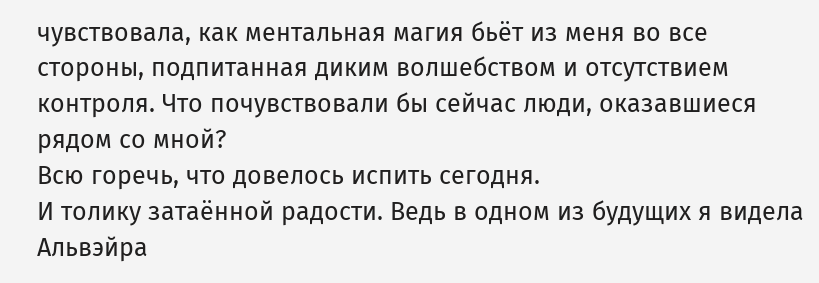чувствовала, как ментальная магия бьёт из меня во все стороны, подпитанная диким волшебством и отсутствием контроля. Что почувствовали бы сейчас люди, оказавшиеся рядом со мной?
Всю горечь, что довелось испить сегодня.
И толику затаённой радости. Ведь в одном из будущих я видела Альвэйра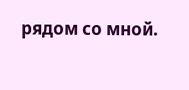рядом со мной.